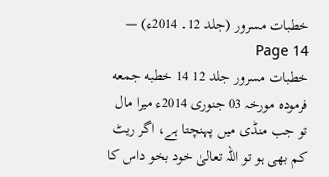خطبات مسرور (جلد 12۔ 2014ء) — Page 14
خطبات مسرور جلد 12 14 خطبه جمعه فرمودہ مورخہ 03 جنوری 2014ء میرا مال تو جب منڈی میں پہنچتا ہے، اگر ریٹ کم بھی ہو تو اللہ تعالیٰ خود بخو داس کا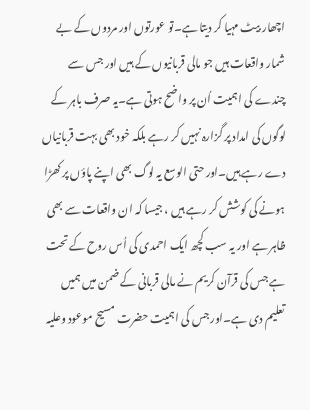اچھار بیٹ مہیا کر دیتا ہے۔تو عورتوں اور مردوں کے بے شمار واقعات ہیں جو مالی قربانیوں کے ہیں اور جس سے چندے کی اہمیت اُن پر واضح ہوتی ہے۔یہ صرف باہر کے لوگوں کی امداد پر گزارہ نہیں کر رہے بلکہ خود بھی بہت قربانیاں دے رہے ہیں۔اور حتی الوسع یہ لوگ بھی اپنے پاؤں پر کھڑا ہونے کی کوشش کر رہے ہیں ، جیسا کہ ان واقعات سے بھی ظاہر ہے اور یہ سب کچھ ایک احمدی کی اُس روح کے تحت ہے جس کی قرآن کریم نے مالی قربانی کے ضمن میں ہمیں تعلیم دی ہے۔اور جس کی اہمیت حضرت مسیح موعود وعلیہ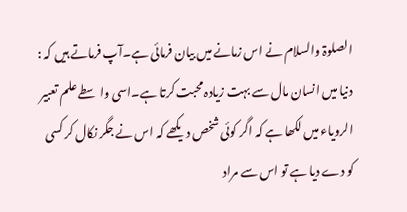الصلوۃ والسلام نے اس زمانے میں بیان فرمائی ہے۔آپ فرماتے ہیں کہ : دنیا میں انسان مال سے بہت زیادہ محبت کرتا ہے۔اسی واسطے علم تعبیر الرویاء میں لکھا ہے کہ اگر کوئی شخص دیکھے کہ اس نے جگر نکال کر کسی کو دے دیا ہے تو اس سے مراد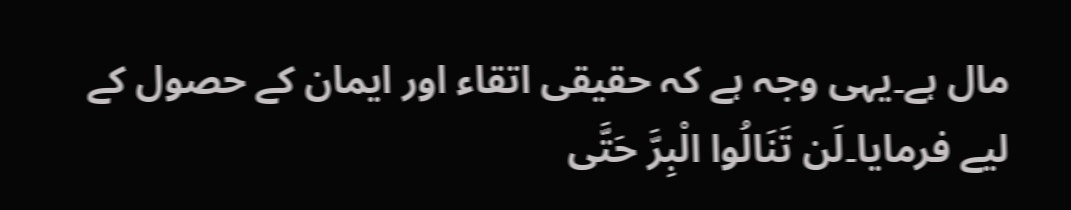مال ہے۔یہی وجہ ہے کہ حقیقی اتقاء اور ایمان کے حصول کے لیے فرمایا۔لَن تَنَالُوا الْبِرَّ حَتَّى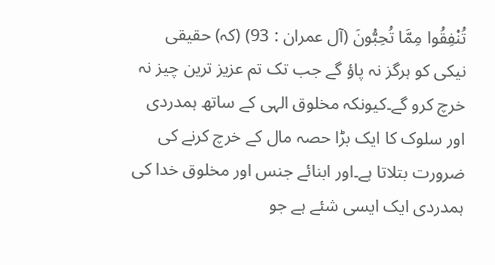تُنْفِقُوا مِمَّا تُحِبُّونَ (آل عمران : 93) (کہ) حقیقی نیکی کو ہرگز نہ پاؤ گے جب تک تم عزیز ترین چیز نہ خرچ کرو گے۔کیونکہ مخلوق الہی کے ساتھ ہمدردی اور سلوک کا ایک بڑا حصہ مال کے خرچ کرنے کی ضرورت بتلاتا ہے۔اور ابنائے جنس اور مخلوق خدا کی ہمدردی ایک ایسی شئے ہے جو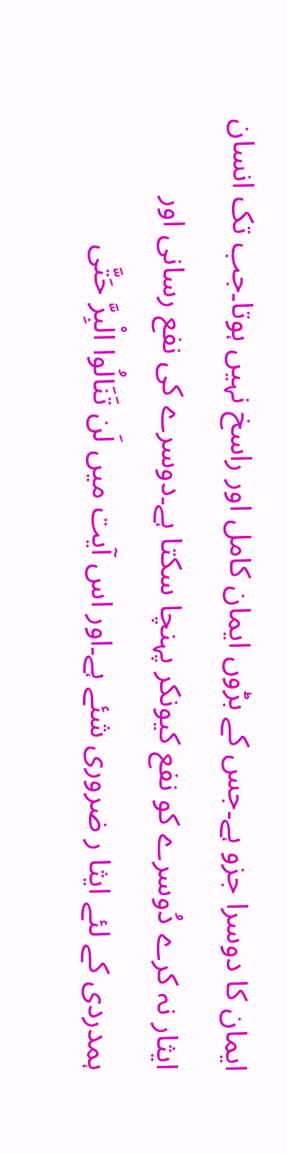ایمان کا دوسرا جزو ہے۔جس کے بڑوں ایمان کامل اور راسخ نہیں ہوتا۔جب تک انسان ایثار نہ کرے دُوسرے کو نفع کیونکر پہنچا سکتا ہے۔دوسرے کی نفع رسانی اور ہمدردی کے لئے ایثا ر ضروری شئے ہے۔اور اس آیت میں لَن تَنَالُوا الْبِرَّ حَتَّى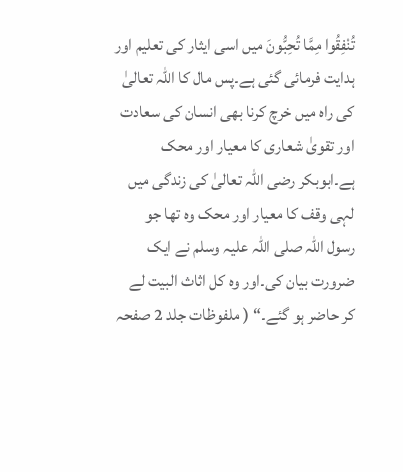تُنْفِقُوا مِمَّا تُحِبُّونَ میں اسی ایثار کی تعلیم اور ہدایت فرمائی گئی ہے۔پس مال کا اللہ تعالیٰ کی راہ میں خرچ کرنا بھی انسان کی سعادت اور تقویٰ شعاری کا معیار اور محک ہے۔ابوبکر رضی اللہ تعالیٰ کی زندگی میں لہی وقف کا معیار اور محک وہ تھا جو رسول اللہ صلی اللہ علیہ وسلم نے ایک ضرورت بیان کی۔اور وہ کل اثاث البيت لے کر حاضر ہو گئے۔“ ( ملفوظات جلد 2 صفحہ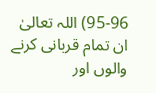95-96) اللہ تعالیٰ ان تمام قربانی کرنے والوں اور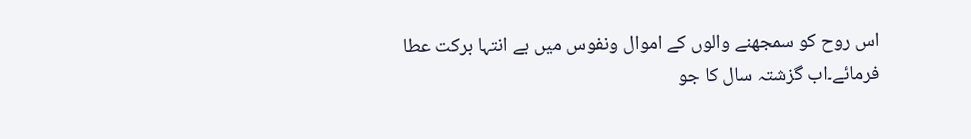اس روح کو سمجھنے والوں کے اموال ونفوس میں بے انتہا برکت عطا فرمائے۔اب گزشتہ سال کا جو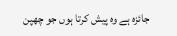جائزہ ہے وہ پیش کرتا ہوں جو چھپن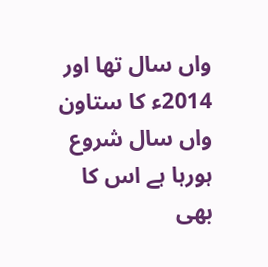واں سال تھا اور 2014ء کا ستاون واں سال شروع ہورہا ہے اس کا بھی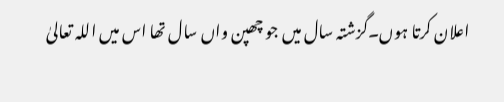اعلان کرتا ہوں۔گزشتہ سال میں جو چھپن واں سال تھا اس میں اللہ تعالیٰ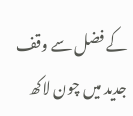کے فضل سے وقف جدید میں چون لاکھ